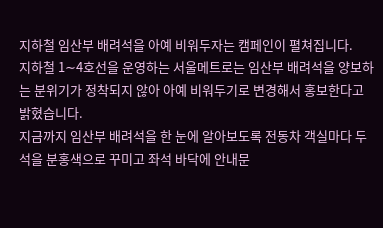지하철 임산부 배려석을 아예 비워두자는 캠페인이 펼쳐집니다.
지하철 1∼4호선을 운영하는 서울메트로는 임산부 배려석을 양보하는 분위기가 정착되지 않아 아예 비워두기로 변경해서 홍보한다고 밝혔습니다.
지금까지 임산부 배려석을 한 눈에 알아보도록 전동차 객실마다 두 석을 분홍색으로 꾸미고 좌석 바닥에 안내문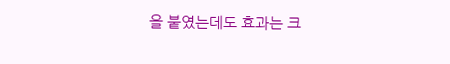을 붙였는데도 효과는 크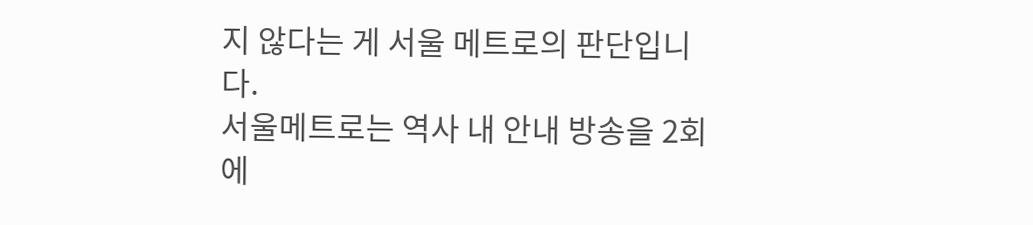지 않다는 게 서울 메트로의 판단입니다.
서울메트로는 역사 내 안내 방송을 2회에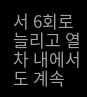서 6회로 늘리고 열차 내에서도 계속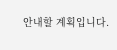안내할 계획입니다.